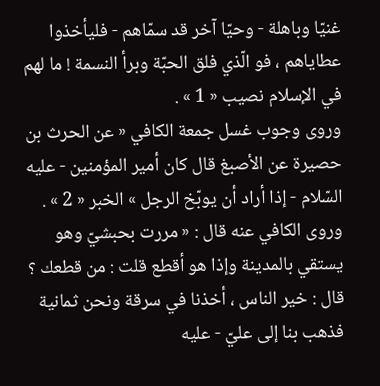غنيّا وباهلة - وحيّا آخر قد سمّاهم - فليأخذوا عطاياهم ، فو الّذي فلق الحبّة وبرأ النسمة ! ما لهم في الإسلام نصيب « 1 » .
وروى وجوب غسل جمعة الكافي « عن الحرث بن حصيرة عن الأصبغ قال كان أمير المؤمنين - عليه السّلام - إذا أراد أن يوبّخ الرجل » الخبر « 2 » .
وروى الكافي عنه قال : « مررت بحبشيّ وهو يستقي بالمدينة وإذا هو أقطع قلت : من قطعك ؟ قال : خير الناس ، أخذنا في سرقة ونحن ثمانية فذهب بنا إلى عليّ - عليه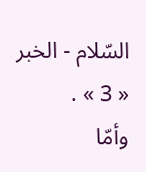السّلام - الخبر « 3 » .
وأمّا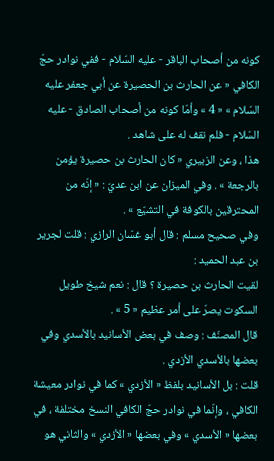كونه من أصحاب الباقر - عليه السّلام - ففي نوادر حجّ الكافي « عن الحارث بن الحصيرة عن أبي جعفر عليه السّلام » « 4 » وأمّا كونه من أصحاب الصادق - عليه السّلام - فلم نقف له على شاهد .
هذا ، وعن الزبيري « كان الحارث بن حصيرة يؤمن بالرجعة » . وفي الميزان عن ابن عديّ : « إنّه من المحترقين بالكوفة في التشيّع » .
وفي صحيح مسلم : قال أبو غسّان الرازي : قلت لجرير بن عبد الحميد :
لقيت الحارث بن حصيرة ؟ قال : نعم شيخ طويل السكوت يصرّ على أمر عظيم « 5 » .
قال المصنّف : وصف في بعض الأسانيد بالأسدي وفي بعضها بالأسدي الأزدي .
قلت : بل الأسانيد بلفظ « الأزدي » كما في نوادر معيشة الكافي ، وإنّما في نوادر حجّ الكافي النسخ مختلفة ، في بعضها « الأسدي » وفي بعضها « الأزدي » والثاني هو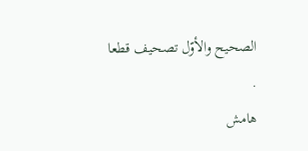الصحيح والأوّل تصحيف قطعا .
هامش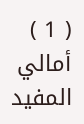( 1 ) أمالي المفيد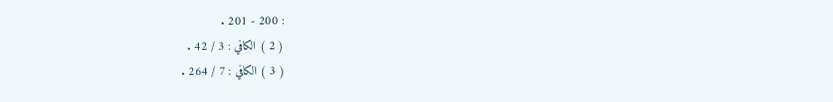: 200 - 201 .
( 2 ) الكافي : 3 / 42 .
( 3 ) الكافي : 7 / 264 .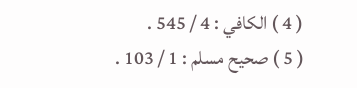( 4 ) الكافي : 4 / 545 .
( 5 ) صحيح مسلم : 1 / 103 .